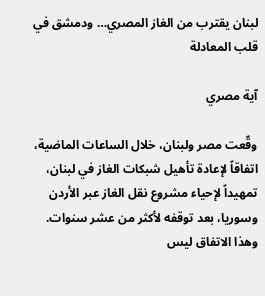لبنان يقترب من الغاز المصري… ودمشق في قلب المعادلة

آية مصري

وقّعت مصر ولبنان، خلال الساعات الماضية، اتفاقاً لإعادة تأهيل شبكات الغاز في لبنان، تمهيداً لإحياء مشروع نقل الغاز عبر الأردن وسوريا، بعد توقفه لأكثر من عشر سنوات.
وهذا الاتفاق ليس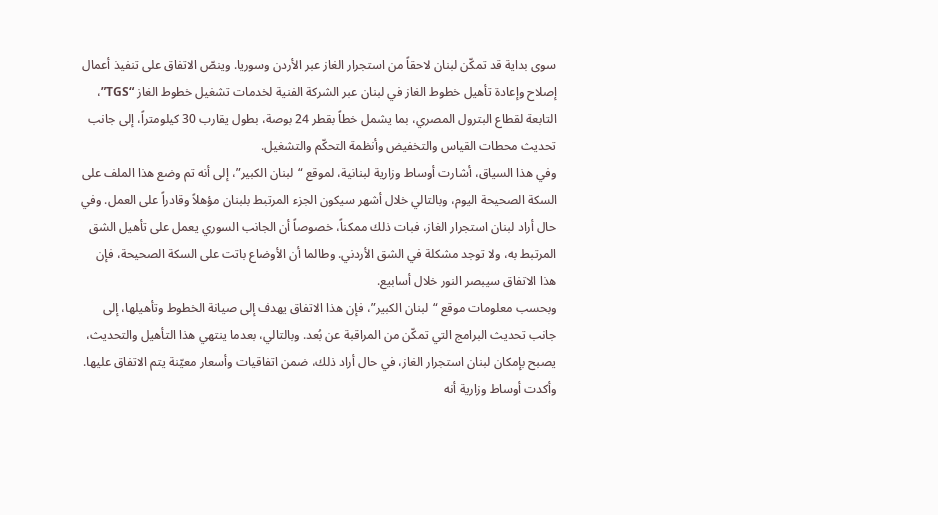سوى بداية قد تمكّن لبنان لاحقاً من استجرار الغاز عبر الأردن وسوريا. وينصّ الاتفاق على تنفيذ أعمال إصلاح وإعادة تأهيل خطوط الغاز في لبنان عبر الشركة الفنية لخدمات تشغيل خطوط الغاز “TGS”، التابعة لقطاع البترول المصري، بما يشمل خطاً بقطر 24 بوصة، بطول يقارب 30 كيلومتراً، إلى جانب تحديث محطات القياس والتخفيض وأنظمة التحكّم والتشغيل.
وفي هذا السياق، أشارت أوساط وزارية لبنانية، لموقع “لبنان الكبير”، إلى أنه تم وضع هذا الملف على السكة الصحيحة اليوم، وبالتالي خلال أشهر سيكون الجزء المرتبط بلبنان مؤهلاً وقادراً على العمل. وفي حال أراد لبنان استجرار الغاز، فبات ذلك ممكناً، خصوصاً أن الجانب السوري يعمل على تأهيل الشق المرتبط به، ولا توجد مشكلة في الشق الأردني. وطالما أن الأوضاع باتت على السكة الصحيحة، فإن هذا الاتفاق سيبصر النور خلال أسابيع.
وبحسب معلومات موقع “لبنان الكبير”، فإن هذا الاتفاق يهدف إلى صيانة الخطوط وتأهيلها، إلى جانب تحديث البرامج التي تمكّن من المراقبة عن بُعد. وبالتالي، بعدما ينتهي هذا التأهيل والتحديث، يصبح بإمكان لبنان استجرار الغاز، في حال أراد ذلك، ضمن اتفاقيات وأسعار معيّنة يتم الاتفاق عليها.
وأكدت أوساط وزارية أنه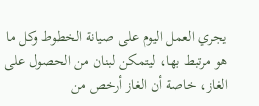يجري العمل اليوم على صيانة الخطوط وكل ما هو مرتبط بها، ليتمكن لبنان من الحصول على الغاز، خاصة أن الغاز أرخص من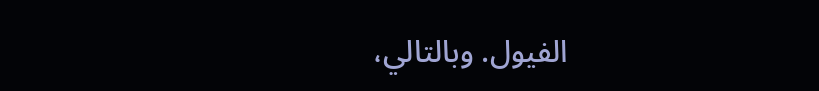الفيول. وبالتالي،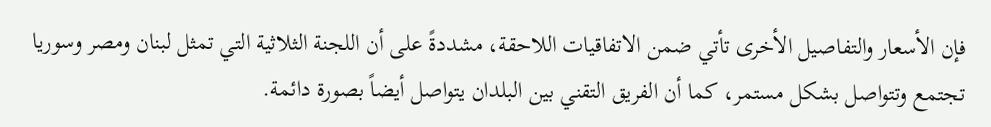فإن الأسعار والتفاصيل الأخرى تأتي ضمن الاتفاقيات اللاحقة، مشددةً على أن اللجنة الثلاثية التي تمثل لبنان ومصر وسوريا تجتمع وتتواصل بشكل مستمر، كما أن الفريق التقني بين البلدان يتواصل أيضاً بصورة دائمة.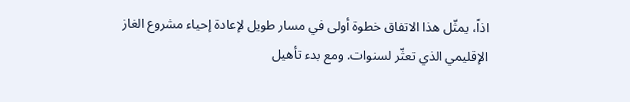اذاً، يمثّل هذا الاتفاق خطوة أولى في مسار طويل لإعادة إحياء مشروع الغاز الإقليمي الذي تعثّر لسنوات. ومع بدء تأهيل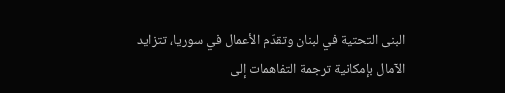البنى التحتية في لبنان وتقدّم الأعمال في سوريا، تتزايد الآمال بإمكانية ترجمة التفاهمات إلى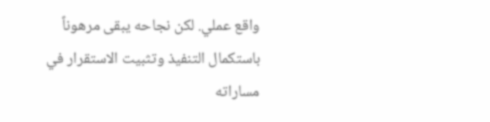واقع عملي. لكن نجاحه يبقى مرهوناً باستكمال التنفيذ وتثبيت الاستقرار في مساراته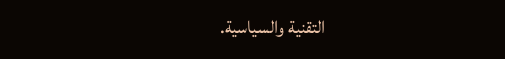التقنية والسياسية.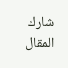شارك المقال